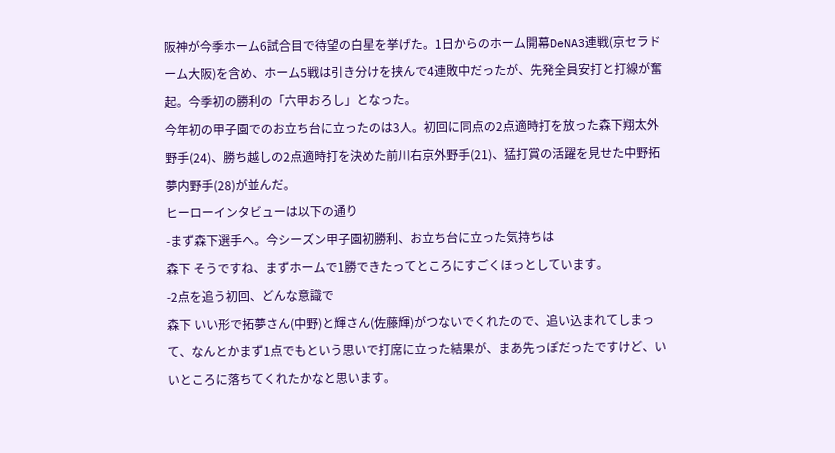阪神が今季ホーム6試合目で待望の白星を挙げた。1日からのホーム開幕DeNA3連戦(京セラドーム大阪)を含め、ホーム5戦は引き分けを挟んで4連敗中だったが、先発全員安打と打線が奮起。今季初の勝利の「六甲おろし」となった。
今年初の甲子園でのお立ち台に立ったのは3人。初回に同点の2点適時打を放った森下翔太外野手(24)、勝ち越しの2点適時打を決めた前川右京外野手(21)、猛打賞の活躍を見せた中野拓夢内野手(28)が並んだ。
ヒーローインタビューは以下の通り
-まず森下選手へ。今シーズン甲子園初勝利、お立ち台に立った気持ちは
森下 そうですね、まずホームで1勝できたってところにすごくほっとしています。
-2点を追う初回、どんな意識で
森下 いい形で拓夢さん(中野)と輝さん(佐藤輝)がつないでくれたので、追い込まれてしまって、なんとかまず1点でもという思いで打席に立った結果が、まあ先っぽだったですけど、いいところに落ちてくれたかなと思います。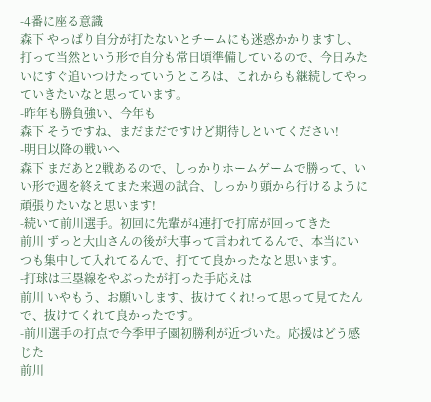-4番に座る意識
森下 やっぱり自分が打たないとチームにも迷惑かかりますし、打って当然という形で自分も常日頃準備しているので、今日みたいにすぐ追いつけたっていうところは、これからも継続してやっていきたいなと思っています。
-昨年も勝負強い、今年も
森下 そうですね、まだまだですけど期待しといてください!
-明日以降の戦いへ
森下 まだあと2戦あるので、しっかりホームゲームで勝って、いい形で週を終えてまた来週の試合、しっかり頭から行けるように頑張りたいなと思います!
-続いて前川選手。初回に先輩が4連打で打席が回ってきた
前川 ずっと大山さんの後が大事って言われてるんで、本当にいつも集中して入れてるんで、打てて良かったなと思います。
-打球は三塁線をやぶったが打った手応えは
前川 いやもう、お願いします、抜けてくれ!って思って見てたんで、抜けてくれて良かったです。
-前川選手の打点で今季甲子園初勝利が近づいた。応援はどう感じた
前川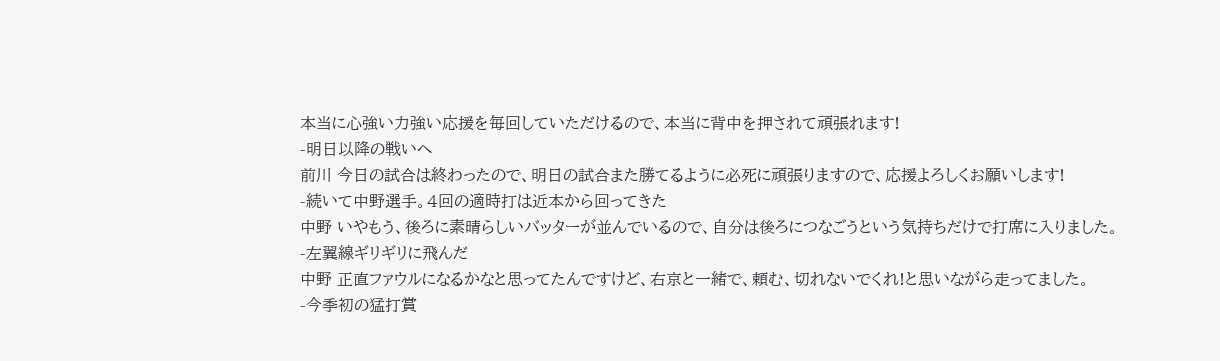本当に心強い力強い応援を毎回していただけるので、本当に背中を押されて頑張れます!
-明日以降の戦いへ
前川 今日の試合は終わったので、明日の試合また勝てるように必死に頑張りますので、応援よろしくお願いします!
-続いて中野選手。4回の適時打は近本から回ってきた
中野 いやもう、後ろに素晴らしいバッターが並んでいるので、自分は後ろにつなごうという気持ちだけで打席に入りました。
-左翼線ギリギリに飛んだ
中野 正直ファウルになるかなと思ってたんですけど、右京と一緒で、頼む、切れないでくれ!と思いながら走ってました。
-今季初の猛打賞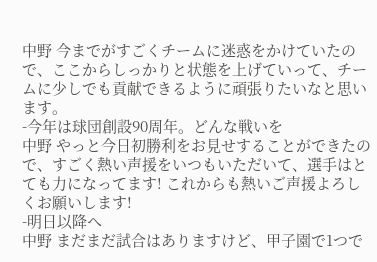中野 今までがすごくチームに迷惑をかけていたので、ここからしっかりと状態を上げていって、チームに少しでも貢献できるように頑張りたいなと思います。
-今年は球団創設90周年。どんな戦いを
中野 やっと今日初勝利をお見せすることができたので、すごく熱い声援をいつもいただいて、選手はとても力になってます! これからも熱いご声援よろしくお願いします!
-明日以降へ
中野 まだまだ試合はありますけど、甲子園で1つで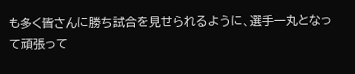も多く皆さんに勝ち試合を見せられるように、選手一丸となって頑張って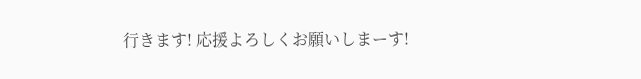行きます! 応援よろしくお願いしまーす!